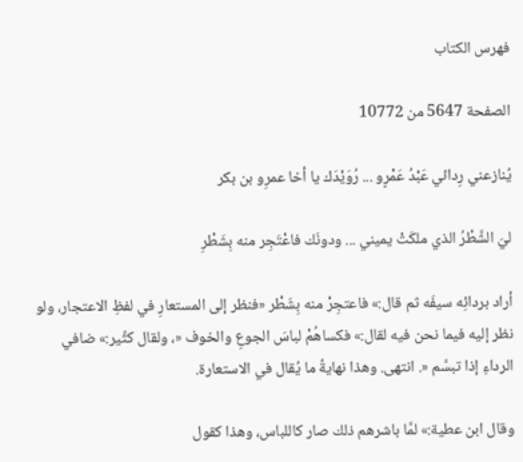فهرس الكتاب

الصفحة 5647 من 10772

يُنازعني رِدائي عَبْدُ عَمْرٍو ... رُوَيْدَك يا أخا عمرِو بن بكر

ليَ الشَّطْرُ الذي ملكَتْ يميني ... ودونَك فاعْتَجِر منه بِشَطْرِ

أراد بردائِه سيفَه ثم قال:» فاعتجِرْ منه بِشَطْر «فنظر إلى المستعارِ في لفظِ الاعتجار، ولو نظر إليه فيما نحن فيه لقال:» فكساهُمْ لباسَ الجوعِ والخوف «، ولقال كثِّير:» ضافي الرداءِ إذا تبسَّم «. انتهى. وهذا نهايةُ ما يُقال في الاستعارة.

وقال ابن عطية:» لمَّا باشرهم ذلك صار كاللباس، وهذا كقول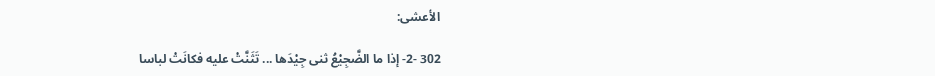الأعشى:

302 -2- إذا ما الضَّجِيْعُ ثنى جِيْدَها ... تَثَنَّتْ عليه فكانَتْ لباسا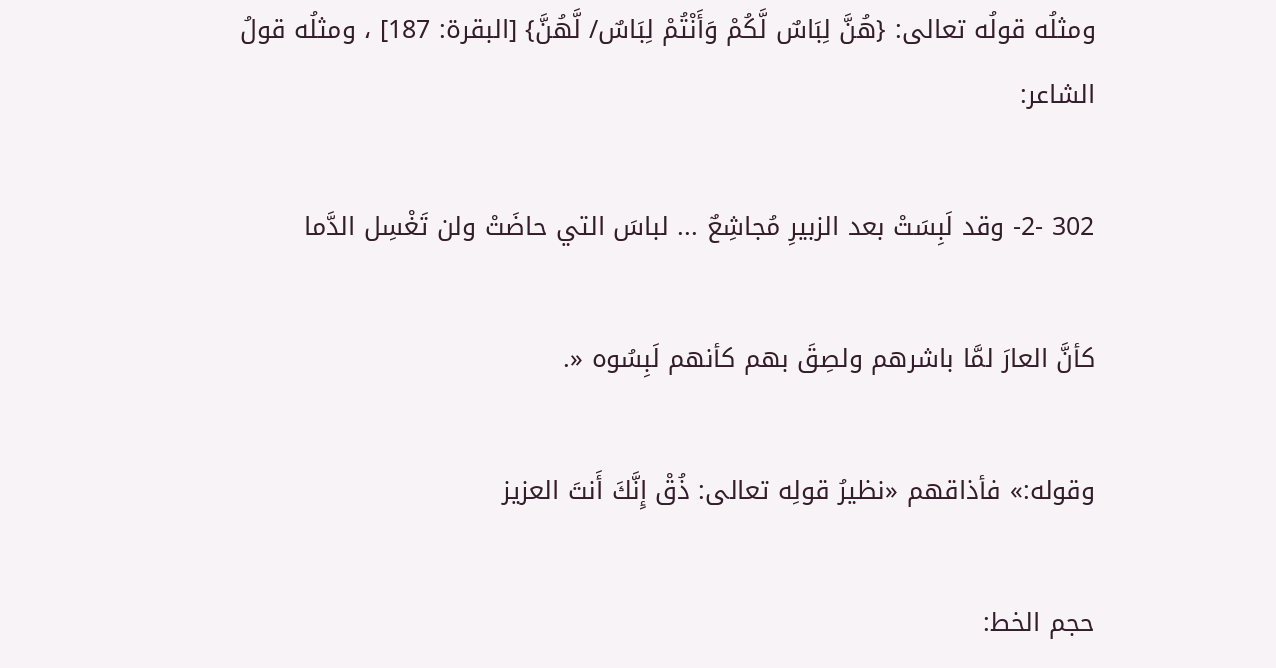ومثلُه قولُه تعالى: {هُنَّ لِبَاسٌ لَّكُمْ وَأَنْتُمْ لِبَاسٌ/ لَّهُنَّ} [البقرة: 187] ، ومثلُه قولُ الشاعر:

302 -2- وقد لَبِسَتْ بعد الزبيرِ مُجاشِعٌ ... لباسَ التي حاضَتْ ولن تَغْسِل الدَّما

كأنَّ العارَ لمَّا باشرهم ولصِقَ بهم كأنهم لَبِسُوه «.

وقوله:» فأذاقهم «نظيرُ قولِه تعالى: ذُقْ إِنَّكَ أَنتَ العزيز

حجم الخط: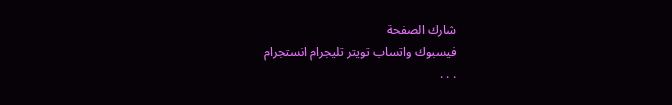شارك الصفحة
فيسبوك واتساب تويتر تليجرام انستجرام
. . .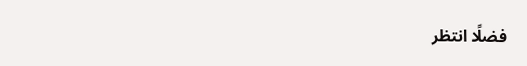فضلًا انتظر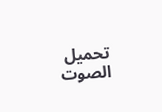تحميل الصوت